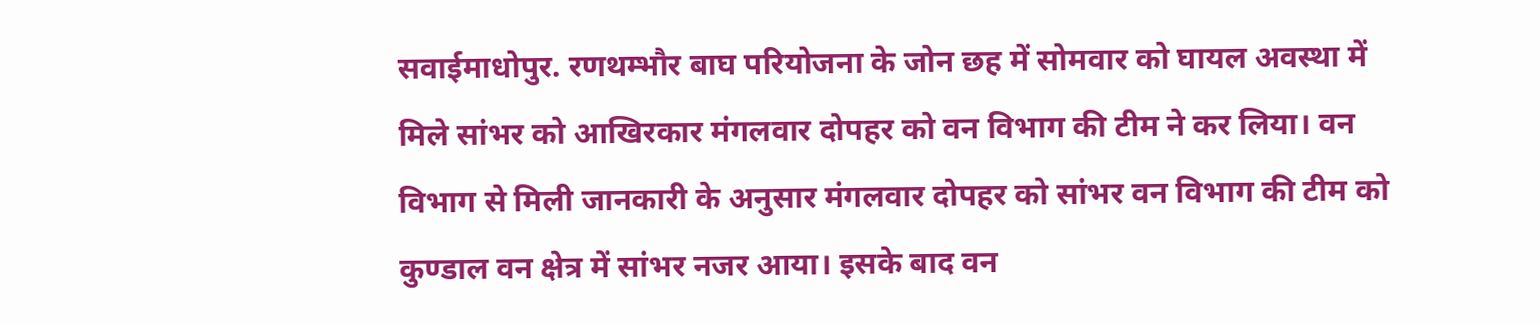सवाईमाधोपुर. रणथम्भौर बाघ परियोजना के जोन छह में सोमवार को घायल अवस्था में मिले सांभर को आखिरकार मंगलवार दोपहर को वन विभाग की टीम ने कर लिया। वन विभाग से मिली जानकारी के अनुसार मंगलवार दोपहर को सांभर वन विभाग की टीम को कुण्डाल वन क्षेत्र में सांभर नजर आया। इसके बाद वन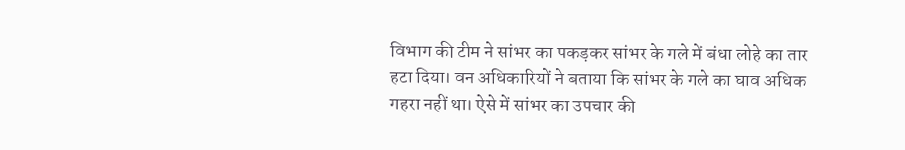विभाग की टीम ने सांभर का पकड़कर सांभर के गले में बंधा लोहे का तार हटा दिया। वन अधिकारियों ने बताया कि सांभर के गले का घाव अधिक गहरा नहीं था। ऐसे में सांभर का उपचार की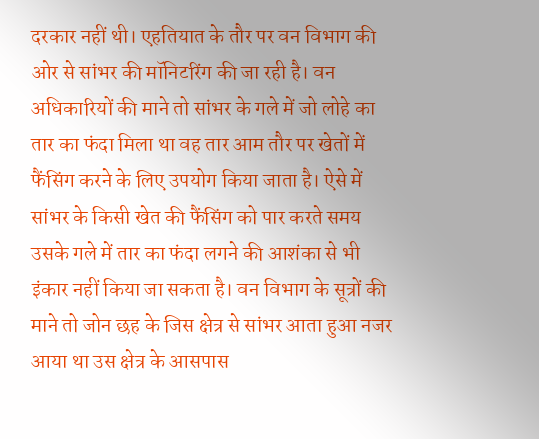दरकार नहीं थी। एहतियात के तौर पर वन विभाग की ओर से सांभर की मॉनिटरिंग की जा रही है। वन अधिकारियों की माने तो सांभर के गले में जो लोहे का तार का फंदा मिला था वह तार आम तौर पर खेतों में फैंसिंग करने के लिए उपयोग किया जाता है। ऐसे में सांभर के किसी खेत की फैंसिंग को पार करते समय उसके गले में तार का फंदा लगने की आशंका से भी इंकार नहीं किया जा सकता है। वन विभाग के सूत्रों की माने तो जोन छह के जिस क्षेत्र से सांभर आता हुआ नजर आया था उस क्षेत्र के आसपास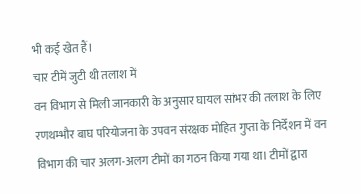भी कई खेत हैं।
चार टीमें जुटी थी तलाश में
वन विभाग से मिली जानकारी के अनुसार घायल सांभर की तलाश के लिए रणथम्भौर बाघ परियोजना के उपवन संरक्षक मोहित गुप्ता के निर्देशन में वन विभाग की चार अलग-अलग टीमों का गठन किया गया था। टीमों द्वारा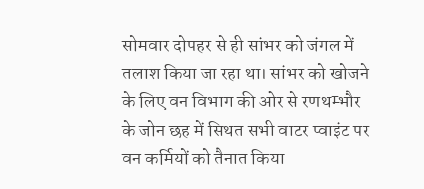सोमवार दोपहर से ही सांभर को जंगल में तलाश किया जा रहा था। सांभर को खोजने के लिए वन विभाग की ओर से रणथम्भौर के जोन छह में सिथत सभी वाटर प्वाइंट पर वन कर्मियों को तैनात किया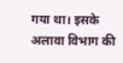गया था। इसके अलावा विभाग की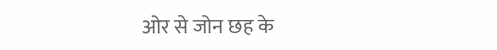ओर से जोन छह के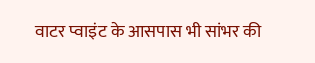वाटर प्वाइंट के आसपास भी सांभर की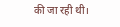की जा रही थी।